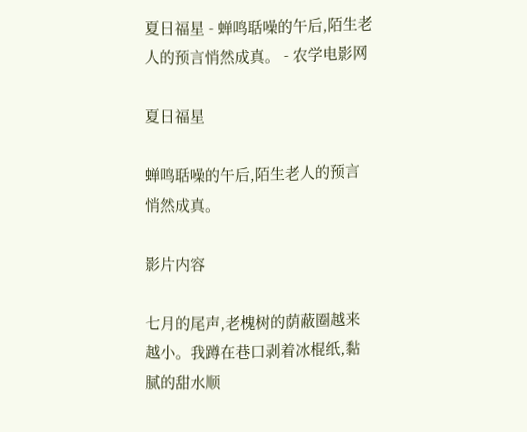夏日福星 - 蝉鸣聒噪的午后,陌生老人的预言悄然成真。 - 农学电影网

夏日福星

蝉鸣聒噪的午后,陌生老人的预言悄然成真。

影片内容

七月的尾声,老槐树的荫蔽圈越来越小。我蹲在巷口剥着冰棍纸,黏腻的甜水顺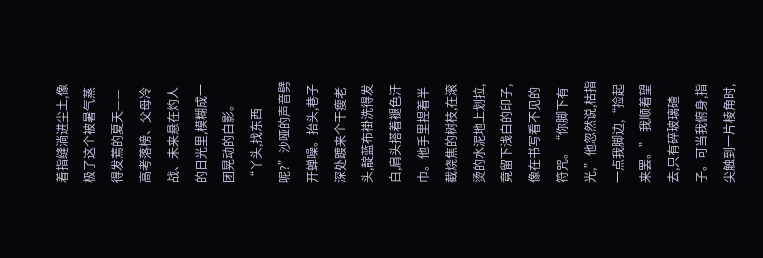着指缝淌进尘土,像极了这个被暑气蒸得发蔫的夏天——高考落榜、父母冷战、未来悬在灼人的日光里,模糊成一团晃动的白影。 “丫头,找东西呢?”沙哑的声音劈开蝉噪。抬头,巷子深处踱来个干瘦老头,靛蓝布褂洗得发白,肩头搭着褪色汗巾。他手里捏着半截烧焦的树枝,在滚烫的水泥地上划拉,竟留下浅白的印子,像在书写看不见的符咒。“你脚下有光,”他忽然说,枯指一点我脚边,“捡起来罢。” 我顺着望去,只有碎玻璃碴子。可当我俯身,指尖触到一片棱角时,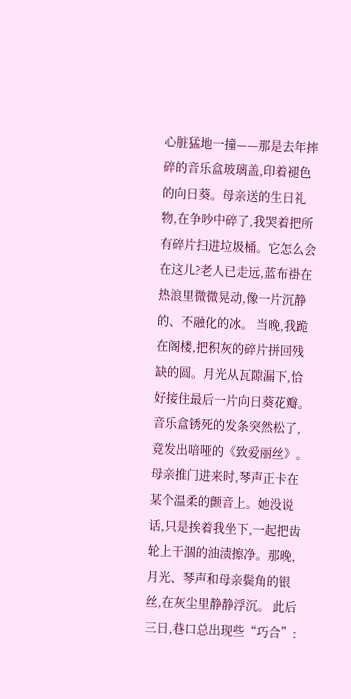心脏猛地一撞——那是去年摔碎的音乐盒玻璃盖,印着褪色的向日葵。母亲送的生日礼物,在争吵中碎了,我哭着把所有碎片扫进垃圾桶。它怎么会在这儿?老人已走远,蓝布褂在热浪里微微晃动,像一片沉静的、不融化的冰。 当晚,我跪在阁楼,把积灰的碎片拼回残缺的圆。月光从瓦隙漏下,恰好接住最后一片向日葵花瓣。音乐盒锈死的发条突然松了,竟发出喑哑的《致爱丽丝》。母亲推门进来时,琴声正卡在某个温柔的颤音上。她没说话,只是挨着我坐下,一起把齿轮上干涸的油渍擦净。那晚,月光、琴声和母亲鬓角的银丝,在灰尘里静静浮沉。 此后三日,巷口总出现些“巧合”: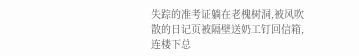失踪的准考证躺在老槐树洞,被风吹散的日记页被隔壁送奶工钉回信箱,连楼下总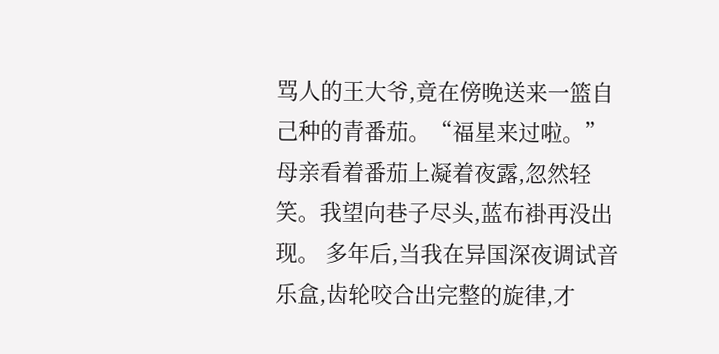骂人的王大爷,竟在傍晚送来一篮自己种的青番茄。“福星来过啦。”母亲看着番茄上凝着夜露,忽然轻笑。我望向巷子尽头,蓝布褂再没出现。 多年后,当我在异国深夜调试音乐盒,齿轮咬合出完整的旋律,才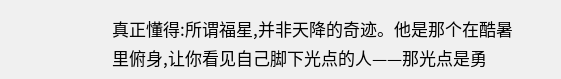真正懂得:所谓福星,并非天降的奇迹。他是那个在酷暑里俯身,让你看见自己脚下光点的人——那光点是勇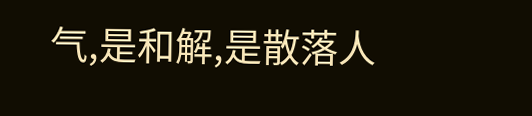气,是和解,是散落人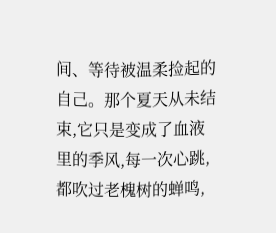间、等待被温柔捡起的自己。那个夏天从未结束,它只是变成了血液里的季风,每一次心跳,都吹过老槐树的蝉鸣,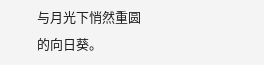与月光下悄然重圆的向日葵。